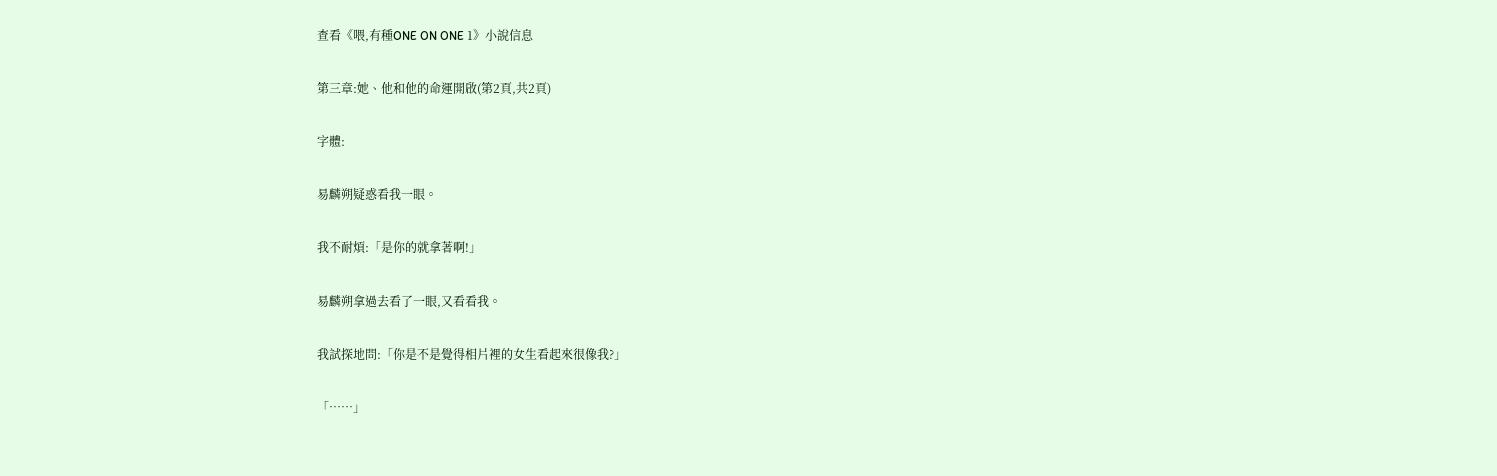查看《喂,有種ONE ON ONE 1》小說信息

第三章:她、他和他的命運開啟(第2頁,共2頁)

字體:

易麟朔疑惑看我一眼。

我不耐煩:「是你的就拿著啊!」

易麟朔拿過去看了一眼,又看看我。

我試探地問:「你是不是覺得相片裡的女生看起來很像我?」

「……」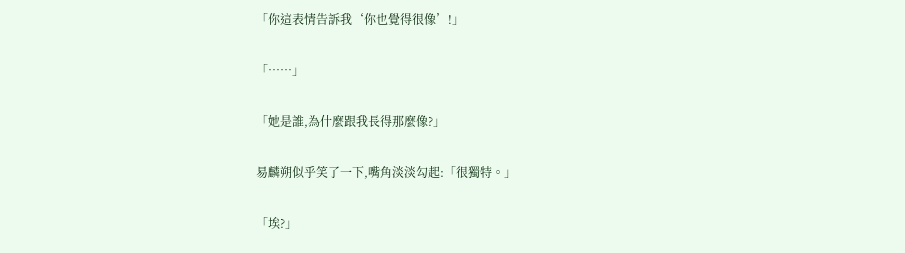「你這表情告訴我‘你也覺得很像’!」

「……」

「她是誰,為什麼跟我長得那麼像?」

易麟朔似乎笑了一下,嘴角淡淡勾起:「很獨特。」

「埃?」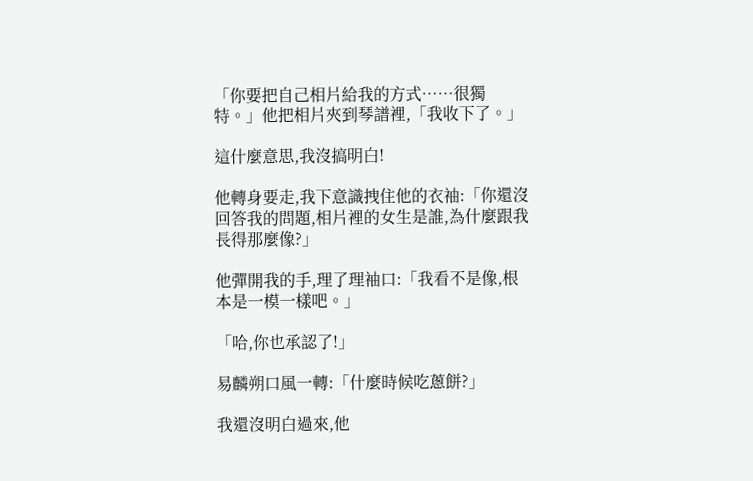「你要把自己相片給我的方式……很獨特。」他把相片夾到琴譜裡,「我收下了。」

這什麼意思,我沒搞明白!

他轉身要走,我下意識拽住他的衣袖:「你還沒回答我的問題,相片裡的女生是誰,為什麼跟我長得那麼像?」

他彈開我的手,理了理袖口:「我看不是像,根本是一模一樣吧。」

「哈,你也承認了!」

易麟朔口風一轉:「什麼時候吃蔥餅?」

我還沒明白過來,他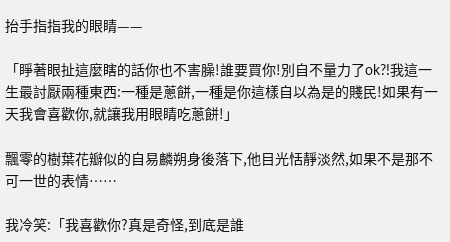抬手指指我的眼睛——

「睜著眼扯這麼瞎的話你也不害臊!誰要買你!別自不量力了ok?!我這一生最討厭兩種東西:一種是蔥餅,一種是你這樣自以為是的賤民!如果有一天我會喜歡你,就讓我用眼睛吃蔥餅!」

飄零的樹葉花瓣似的自易麟朔身後落下,他目光恬靜淡然,如果不是那不可一世的表情……

我冷笑:「我喜歡你?真是奇怪,到底是誰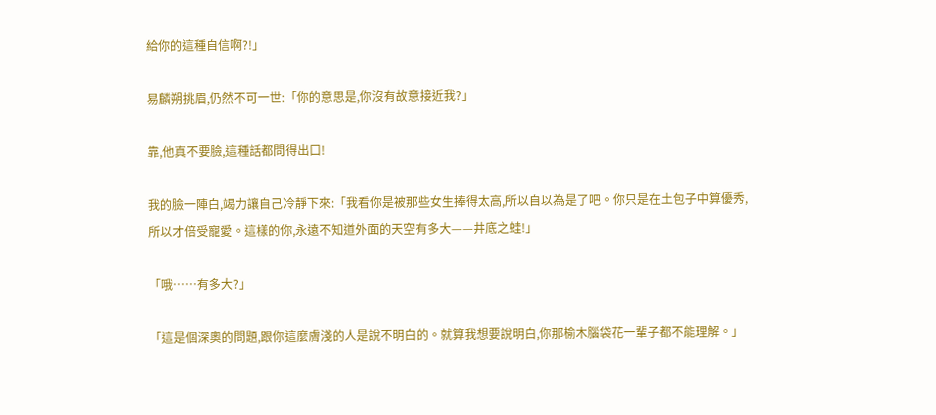給你的這種自信啊?!」

易麟朔挑眉,仍然不可一世:「你的意思是,你沒有故意接近我?」

靠,他真不要臉,這種話都問得出口!

我的臉一陣白,竭力讓自己冷靜下來:「我看你是被那些女生捧得太高,所以自以為是了吧。你只是在土包子中算優秀,所以才倍受寵愛。這樣的你,永遠不知道外面的天空有多大——井底之蛙!」

「哦……有多大?」

「這是個深奧的問題,跟你這麼膚淺的人是說不明白的。就算我想要說明白,你那榆木腦袋花一輩子都不能理解。」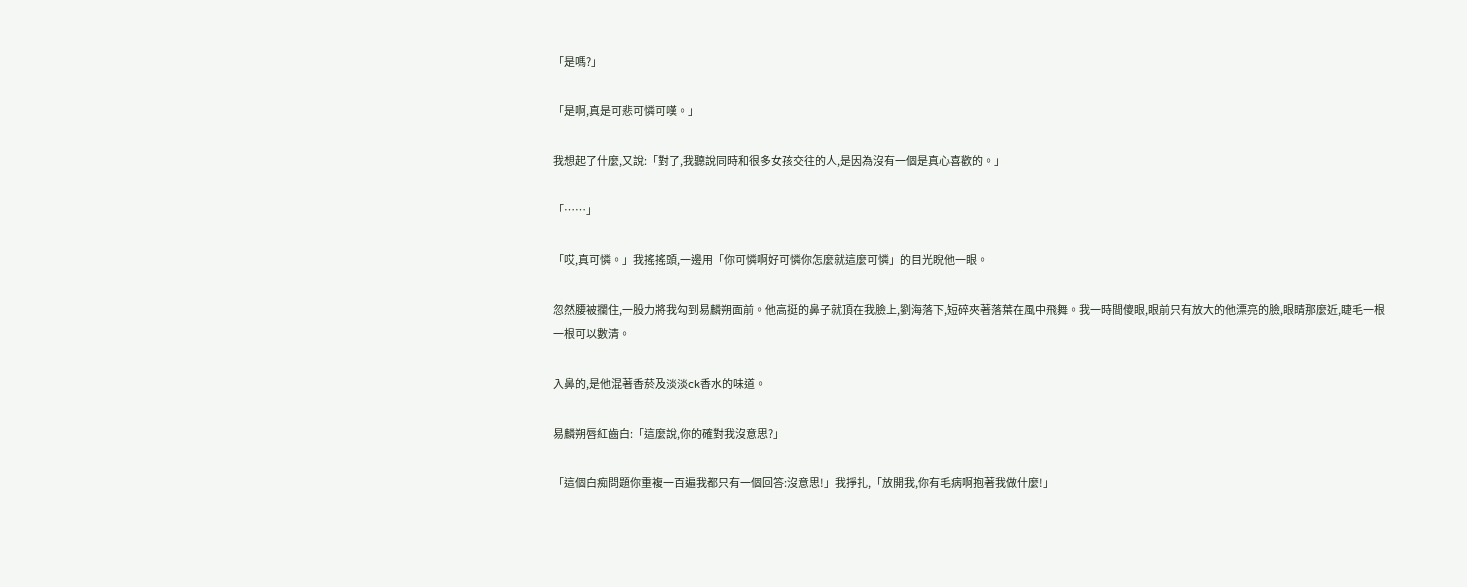「是嗎?」

「是啊,真是可悲可憐可嘆。」

我想起了什麼,又說:「對了,我聽說同時和很多女孩交往的人,是因為沒有一個是真心喜歡的。」

「……」

「哎,真可憐。」我搖搖頭,一邊用「你可憐啊好可憐你怎麼就這麼可憐」的目光睨他一眼。

忽然腰被攔住,一股力將我勾到易麟朔面前。他高挺的鼻子就頂在我臉上,劉海落下,短碎夾著落葉在風中飛舞。我一時間傻眼,眼前只有放大的他漂亮的臉,眼睛那麼近,睫毛一根一根可以數清。

入鼻的,是他混著香菸及淡淡ck香水的味道。

易麟朔唇紅齒白:「這麼說,你的確對我沒意思?」

「這個白痴問題你重複一百遍我都只有一個回答:沒意思!」我掙扎,「放開我,你有毛病啊抱著我做什麼!」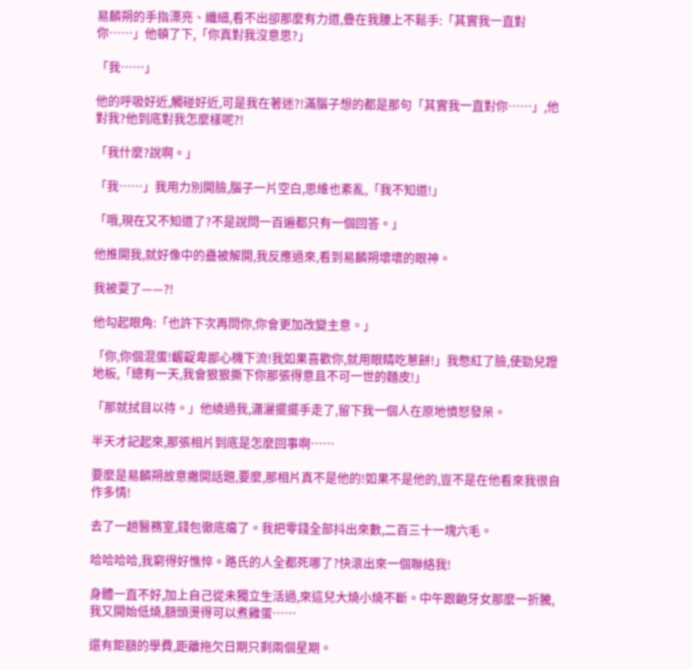易麟朔的手指漂亮、纖細,看不出卻那麼有力道,疊在我腰上不鬆手:「其實我一直對你……」他頓了下,「你真對我沒意思?」

「我……」

他的呼吸好近,觸碰好近,可是我在著迷?!滿腦子想的都是那句「其實我一直對你……」,他對我?他到底對我怎麼樣呢?!

「我什麼?說啊。」

「我……」我用力別開臉,腦子一片空白,思維也紊亂,「我不知道!」

「哦,現在又不知道了?不是說問一百遍都只有一個回答。」

他推開我,就好像中的蠱被解開,我反應過來,看到易麟朔壞壞的眼神。

我被耍了——?!

他勾起眼角:「也許下次再問你,你會更加改變主意。」

「你,你個混蛋!齷齪卑鄙心機下流!我如果喜歡你,就用眼睛吃蔥餅!」我憋紅了臉,使勁兒蹬地板,「總有一天,我會狠狠撕下你那張得意且不可一世的麵皮!」

「那就拭目以待。」他繞過我,瀟灑擺擺手走了,留下我一個人在原地憤怒發呆。

半天才記起來,那張相片到底是怎麼回事啊……

要麼是易麟朔故意撇開話題,要麼,那相片真不是他的!如果不是他的,豈不是在他看來我很自作多情!

去了一趟醫務室,錢包徹底癟了。我把零錢全部抖出來數,二百三十一塊六毛。

哈哈哈哈,我窮得好憔悴。路氏的人全都死哪了?快滾出來一個聯絡我!

身體一直不好,加上自己從未獨立生活過,來這兒大燒小燒不斷。中午跟齙牙女那麼一折騰,我又開始低燒,額頭燙得可以煮雞蛋……

還有鉅額的學費,距離拖欠日期只剩兩個星期。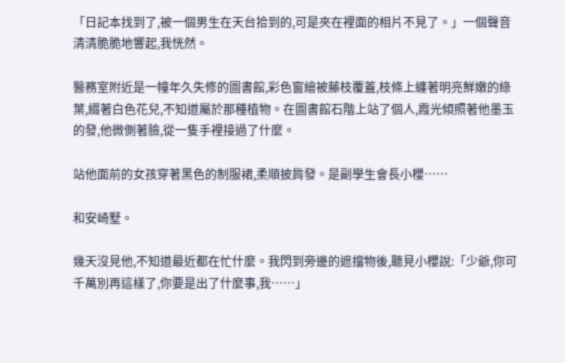「日記本找到了,被一個男生在天台拾到的,可是夾在裡面的相片不見了。」一個聲音清清脆脆地響起,我恍然。

醫務室附近是一幢年久失修的圖書館,彩色窗繪被藤枝覆蓋,枝條上纏著明亮鮮嫩的綠葉,綴著白色花兒,不知道屬於那種植物。在圖書館石階上站了個人,霞光傾照著他墨玉的發,他微側著臉,從一隻手裡接過了什麼。

站他面前的女孩穿著黑色的制服裙,柔順披肩發。是副學生會長小櫻……

和安崎墅。

幾天沒見他,不知道最近都在忙什麼。我閃到旁邊的遮擋物後,聽見小櫻說:「少爺,你可千萬別再這樣了,你要是出了什麼事,我……」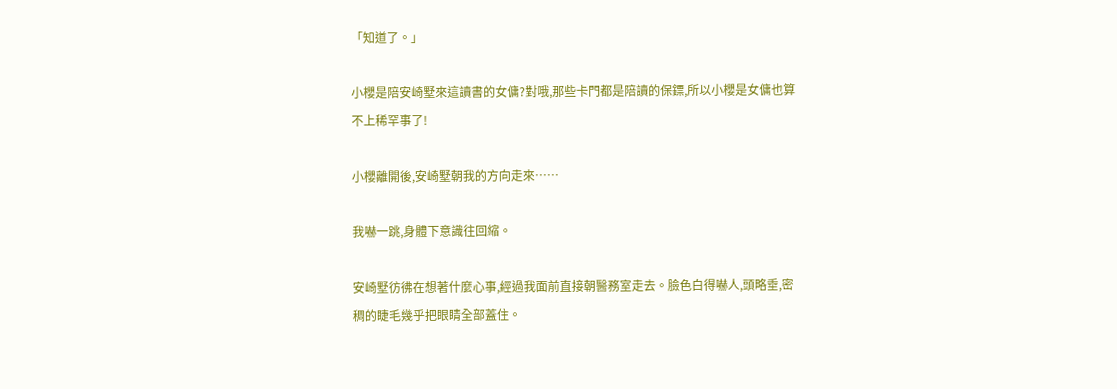「知道了。」

小櫻是陪安崎墅來這讀書的女傭?對哦,那些卡門都是陪讀的保鏢,所以小櫻是女傭也算不上稀罕事了!

小櫻離開後,安崎墅朝我的方向走來……

我嚇一跳,身體下意識往回縮。

安崎墅彷彿在想著什麼心事,經過我面前直接朝醫務室走去。臉色白得嚇人,頭略垂,密稠的睫毛幾乎把眼睛全部蓋住。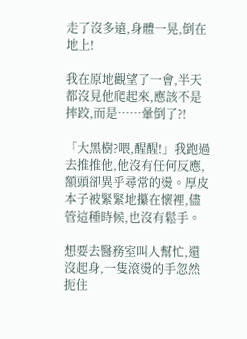走了沒多遠,身體一晃,倒在地上!

我在原地觀望了一會,半天都沒見他爬起來,應該不是摔跤,而是……暈倒了?!

「大黑樹?喂,醒醒!」我跑過去推推他,他沒有任何反應,額頭卻異乎尋常的燙。厚皮本子被緊緊地攥在懷裡,儘管這種時候,也沒有鬆手。

想要去醫務室叫人幫忙,還沒起身,一隻滾燙的手忽然扼住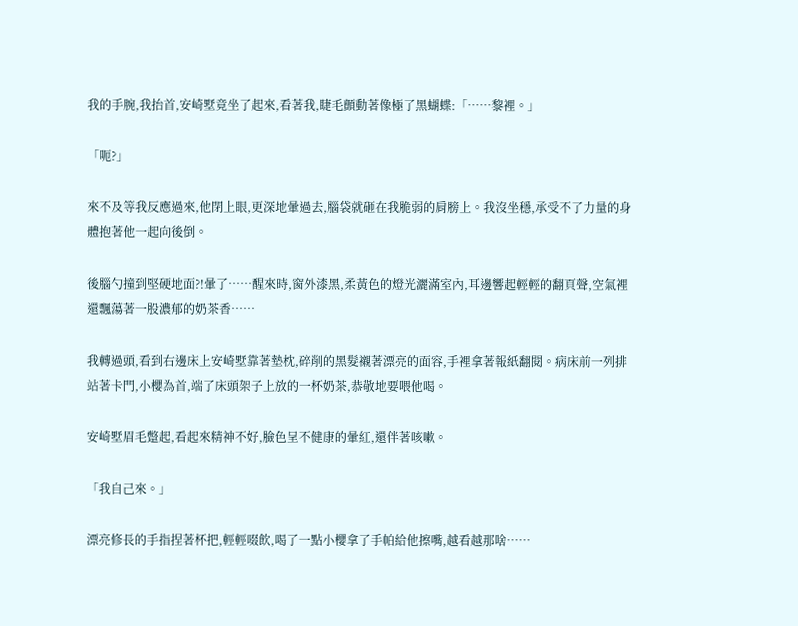我的手腕,我抬首,安崎墅竟坐了起來,看著我,睫毛顫動著像極了黑蝴蝶:「……黎裡。」

「呃?」

來不及等我反應過來,他閉上眼,更深地暈過去,腦袋就砸在我脆弱的肩膀上。我沒坐穩,承受不了力量的身體抱著他一起向後倒。

後腦勺撞到堅硬地面?!暈了……醒來時,窗外漆黑,柔黃色的燈光灑滿室內,耳邊響起輕輕的翻頁聲,空氣裡還飄蕩著一股濃郁的奶茶香……

我轉過頭,看到右邊床上安崎墅靠著墊枕,碎削的黑髮襯著漂亮的面容,手裡拿著報紙翻閱。病床前一列排站著卡門,小櫻為首,端了床頭架子上放的一杯奶茶,恭敬地要喂他喝。

安崎墅眉毛蹩起,看起來精神不好,臉色呈不健康的暈紅,還伴著咳嗽。

「我自己來。」

漂亮修長的手指捏著杯把,輕輕啜飲,喝了一點小櫻拿了手帕給他擦嘴,越看越那啥……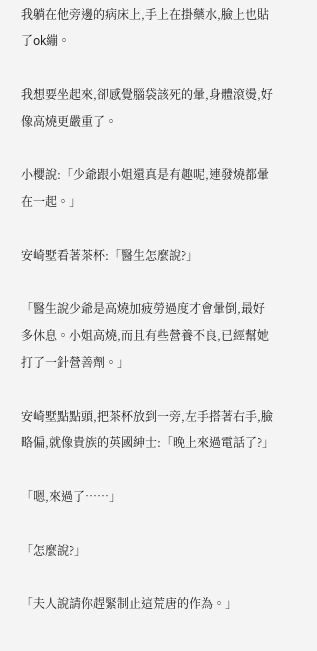我躺在他旁邊的病床上,手上在掛藥水,臉上也貼了ok繃。

我想要坐起來,卻感覺腦袋該死的暈,身體滾燙,好像高燒更嚴重了。

小櫻說:「少爺跟小姐還真是有趣呢,連發燒都暈在一起。」

安崎墅看著茶杯:「醫生怎麼說?」

「醫生說少爺是高燒加疲勞過度才會暈倒,最好多休息。小姐高燒,而且有些營養不良,已經幫她打了一針營善劑。」

安崎墅點點頭,把茶杯放到一旁,左手搭著右手,臉略偏,就像貴族的英國紳士:「晚上來過電話了?」

「嗯,來過了……」

「怎麼說?」

「夫人說請你趕緊制止這荒唐的作為。」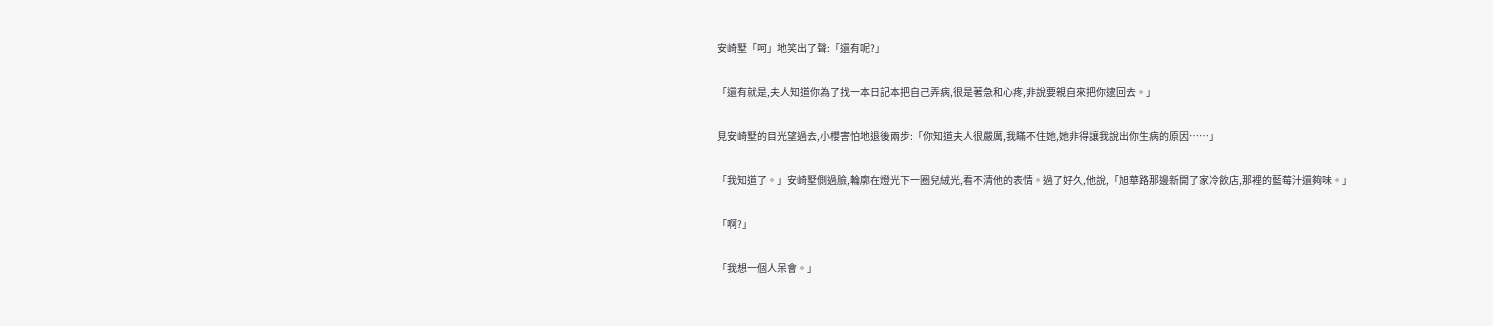安崎墅「呵」地笑出了聲:「還有呢?」

「還有就是,夫人知道你為了找一本日記本把自己弄病,很是著急和心疼,非說要親自來把你逮回去。」

見安崎墅的目光望過去,小櫻害怕地退後兩步:「你知道夫人很嚴厲,我瞞不住她,她非得讓我說出你生病的原因……」

「我知道了。」安崎墅側過臉,輪廓在燈光下一圈兒絨光,看不清他的表情。過了好久,他說,「旭華路那邊新開了家冷飲店,那裡的藍莓汁還夠味。」

「啊?」

「我想一個人呆會。」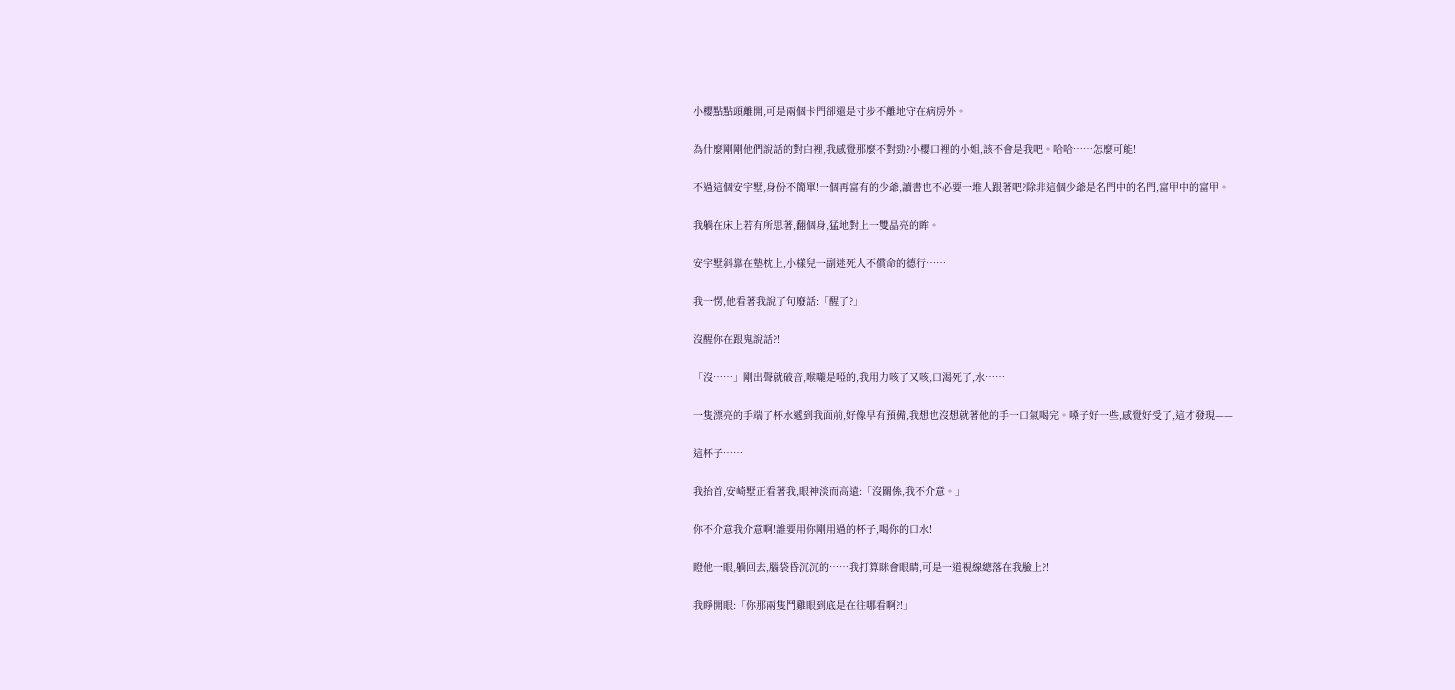小櫻點點頭離開,可是兩個卡門卻還是寸步不離地守在病房外。

為什麼剛剛他們說話的對白裡,我感覺那麼不對勁?小櫻口裡的小姐,該不會是我吧。哈哈……怎麼可能!

不過這個安宇墅,身份不簡單!一個再富有的少爺,讀書也不必要一堆人跟著吧?除非這個少爺是名門中的名門,富甲中的富甲。

我躺在床上若有所思著,翻個身,猛地對上一雙晶亮的眸。

安宇墅斜靠在墊枕上,小樣兒一副迷死人不償命的德行……

我一愣,他看著我說了句廢話:「醒了?」

沒醒你在跟鬼說話?!

「沒……」剛出聲就破音,喉嚨是啞的,我用力咳了又咳,口渴死了,水……

一隻漂亮的手端了杯水遞到我面前,好像早有預備,我想也沒想就著他的手一口氣喝完。嗓子好一些,感覺好受了,這才發現——

這杯子……

我抬首,安崎墅正看著我,眼神淡而高遠:「沒關係,我不介意。」

你不介意我介意啊!誰要用你剛用過的杯子,喝你的口水!

瞪他一眼,躺回去,腦袋昏沉沉的……我打算眯會眼睛,可是一道視線總落在我臉上?!

我睜開眼:「你那兩隻鬥雞眼到底是在往哪看啊?!」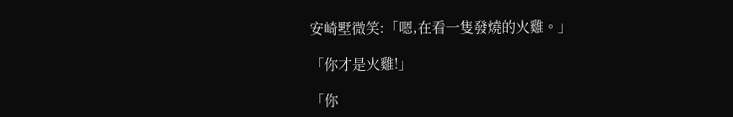安崎墅微笑:「嗯,在看一隻發燒的火雞。」

「你才是火雞!」

「你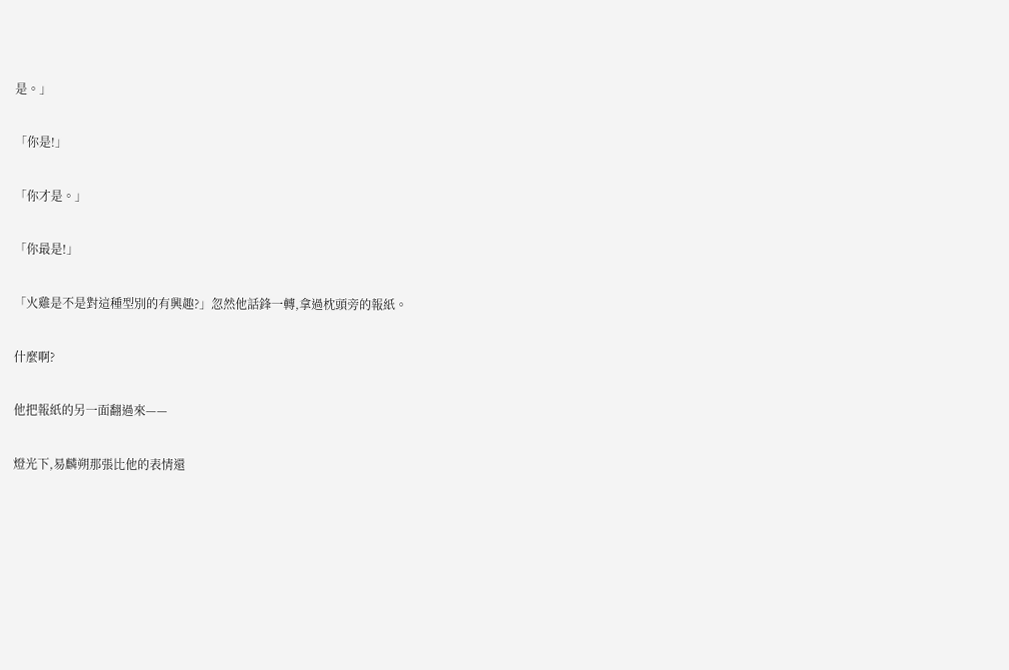是。」

「你是!」

「你才是。」

「你最是!」

「火雞是不是對這種型別的有興趣?」忽然他話鋒一轉,拿過枕頭旁的報紙。

什麼啊?

他把報紙的另一面翻過來——

燈光下,易麟朔那張比他的表情還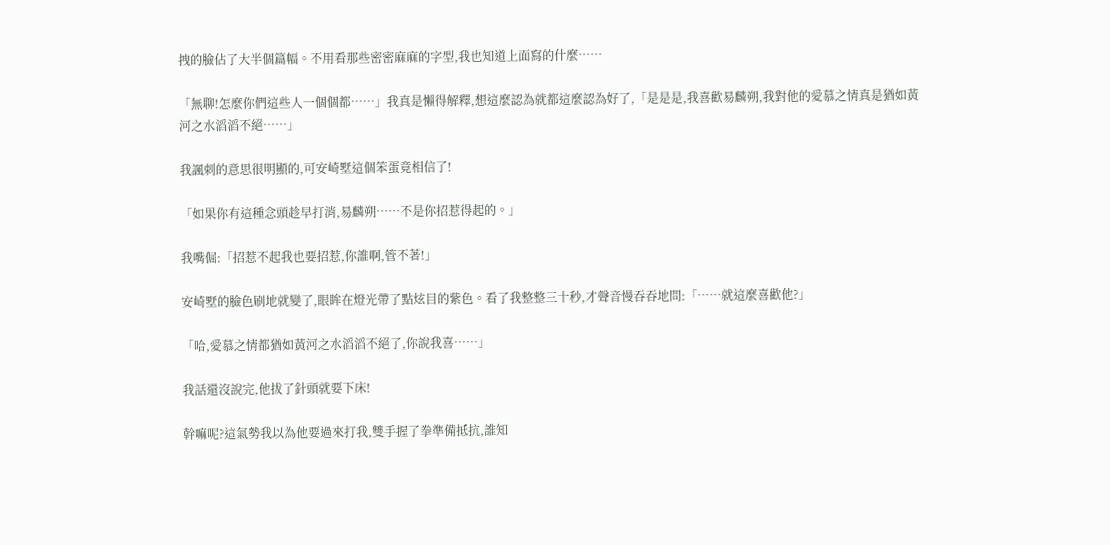拽的臉佔了大半個篇幅。不用看那些密密麻麻的字型,我也知道上面寫的什麼……

「無聊!怎麼你們這些人一個個都……」我真是懶得解釋,想這麼認為就都這麼認為好了,「是是是,我喜歡易麟朔,我對他的愛慕之情真是猶如黃河之水滔滔不絕……」

我諷刺的意思很明顯的,可安崎墅這個笨蛋竟相信了!

「如果你有這種念頭趁早打消,易麟朔……不是你招惹得起的。」

我嘴倔:「招惹不起我也要招惹,你誰啊,管不著!」

安崎墅的臉色刷地就變了,眼眸在燈光帶了點炫目的紫色。看了我整整三十秒,才聲音慢吞吞地問:「……就這麼喜歡他?」

「哈,愛慕之情都猶如黃河之水滔滔不絕了,你說我喜……」

我話還沒說完,他拔了針頭就要下床!

幹嘛呢?這氣勢我以為他要過來打我,雙手握了拳準備抵抗,誰知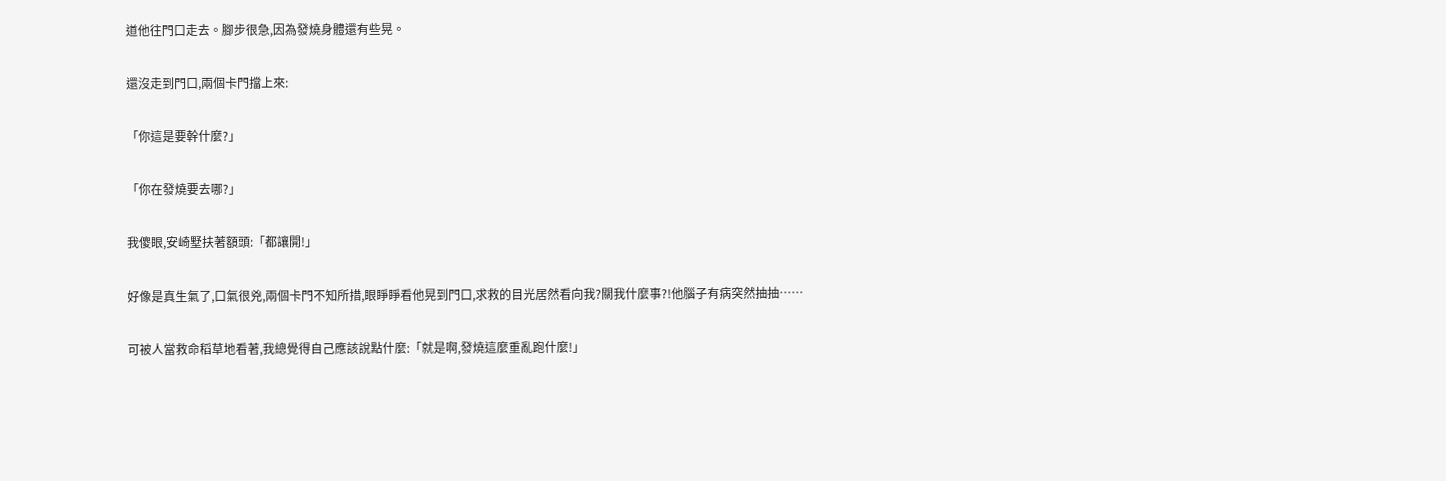道他往門口走去。腳步很急,因為發燒身體還有些晃。

還沒走到門口,兩個卡門擋上來:

「你這是要幹什麼?」

「你在發燒要去哪?」

我傻眼,安崎墅扶著額頭:「都讓開!」

好像是真生氣了,口氣很兇,兩個卡門不知所措,眼睜睜看他晃到門口,求救的目光居然看向我?關我什麼事?!他腦子有病突然抽抽……

可被人當救命稻草地看著,我總覺得自己應該說點什麼:「就是啊,發燒這麼重亂跑什麼!」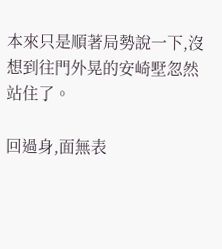本來只是順著局勢說一下,沒想到往門外晃的安崎墅忽然站住了。

回過身,面無表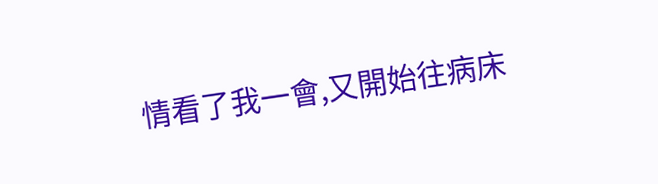情看了我一會,又開始往病床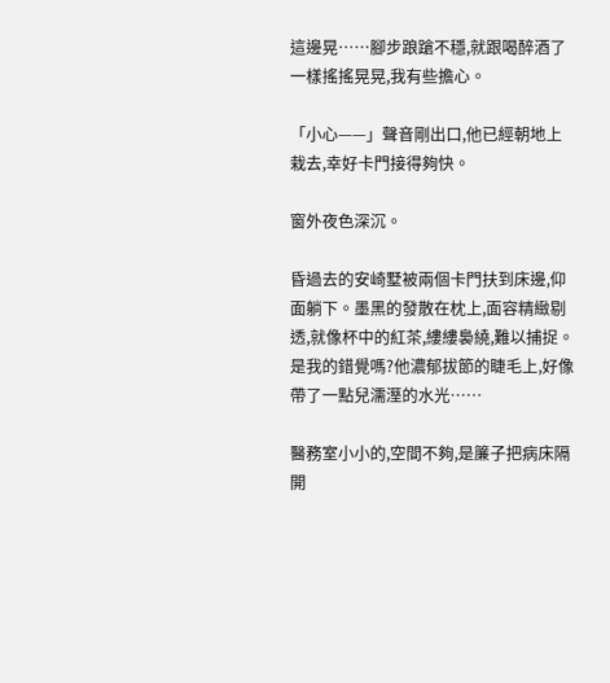這邊晃……腳步踉蹌不穩,就跟喝醉酒了一樣搖搖晃晃,我有些擔心。

「小心——」聲音剛出口,他已經朝地上栽去,幸好卡門接得夠快。

窗外夜色深沉。

昏過去的安崎墅被兩個卡門扶到床邊,仰面躺下。墨黑的發散在枕上,面容精緻剔透,就像杯中的紅茶,縷縷裊繞,難以捕捉。是我的錯覺嗎?他濃郁拔節的睫毛上,好像帶了一點兒濡溼的水光……

醫務室小小的,空間不夠,是簾子把病床隔開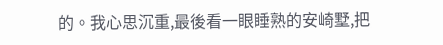的。我心思沉重,最後看一眼睡熟的安崎墅,把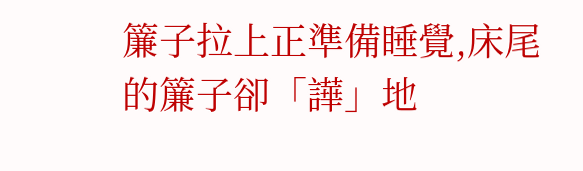簾子拉上正準備睡覺,床尾的簾子卻「譁」地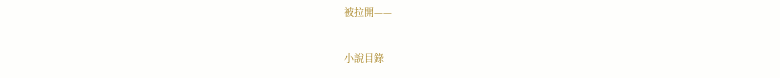被拉開——

小說目錄